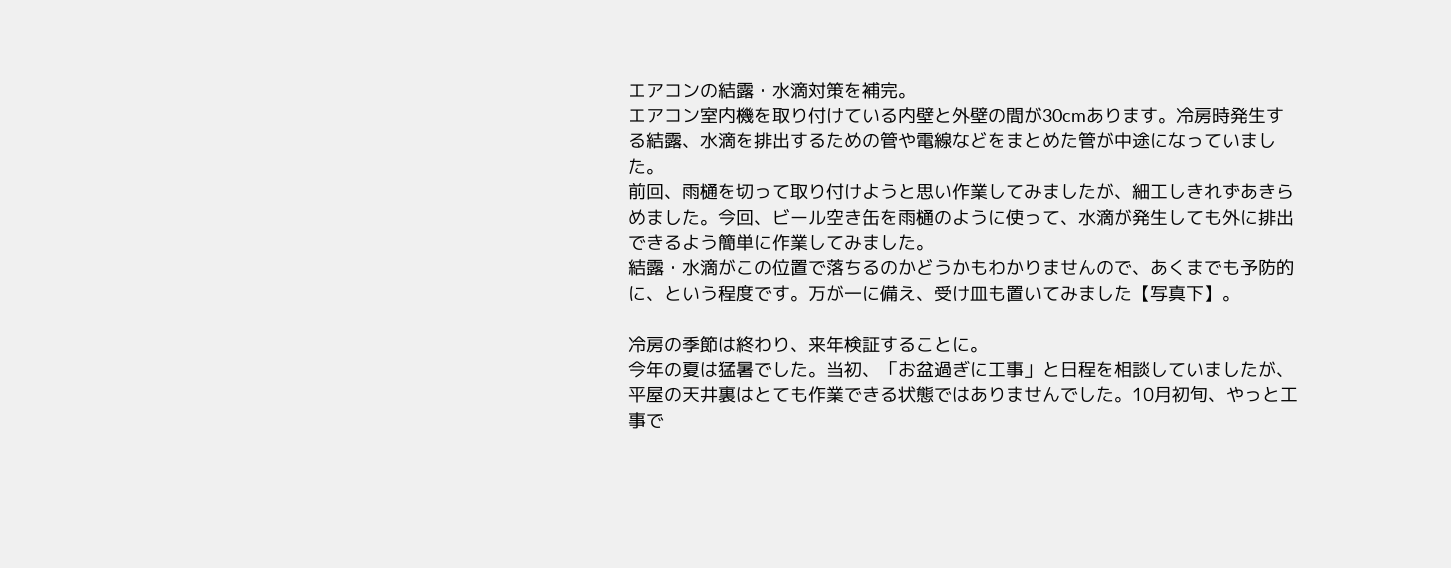エアコンの結露・水滴対策を補完。
エアコン室内機を取り付けている内壁と外壁の間が30cmあります。冷房時発生する結露、水滴を排出するための管や電線などをまとめた管が中途になっていました。
前回、雨樋を切って取り付けようと思い作業してみましたが、細工しきれずあきらめました。今回、ビール空き缶を雨樋のように使って、水滴が発生しても外に排出できるよう簡単に作業してみました。
結露・水滴がこの位置で落ちるのかどうかもわかりませんので、あくまでも予防的に、という程度です。万が一に備え、受け皿も置いてみました【写真下】。

冷房の季節は終わり、来年検証することに。
今年の夏は猛暑でした。当初、「お盆過ぎに工事」と日程を相談していましたが、平屋の天井裏はとても作業できる状態ではありませんでした。10月初旬、やっと工事で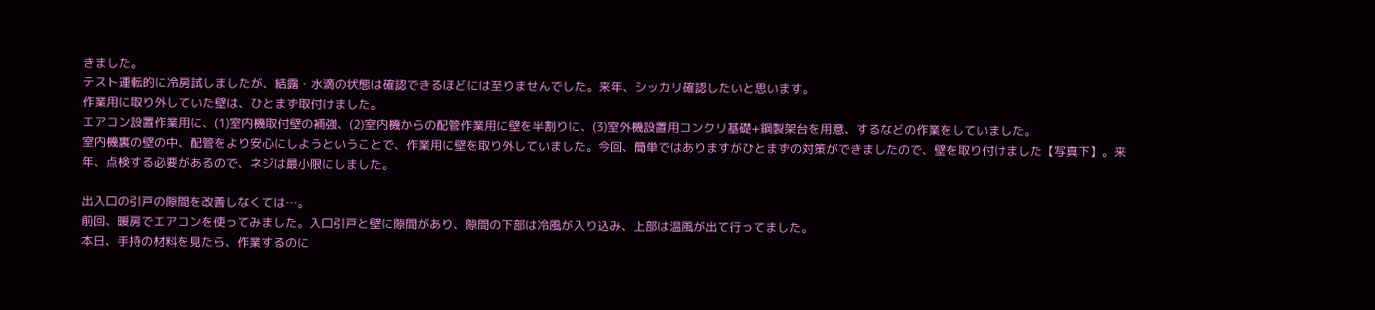きました。
テスト運転的に冷房試しましたが、結露・水滴の状態は確認できるほどには至りませんでした。来年、シッカリ確認したいと思います。
作業用に取り外していた壁は、ひとまず取付けました。
エアコン設置作業用に、(1)室内機取付壁の補強、(2)室内機からの配管作業用に壁を半割りに、(3)室外機設置用コンクリ基礎+鋼製架台を用意、するなどの作業をしていました。
室内機裏の壁の中、配管をより安心にしようということで、作業用に壁を取り外していました。今回、簡単ではありますがひとまずの対策ができましたので、壁を取り付けました【写真下】。来年、点検する必要があるので、ネジは最小限にしました。

出入口の引戸の隙間を改善しなくては…。
前回、暖房でエアコンを使ってみました。入口引戸と壁に隙間があり、隙間の下部は冷風が入り込み、上部は温風が出て行ってました。
本日、手持の材料を見たら、作業するのに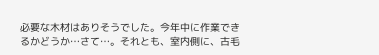必要な木材はありそうでした。今年中に作業できるかどうか…さて…。それとも、室内側に、古毛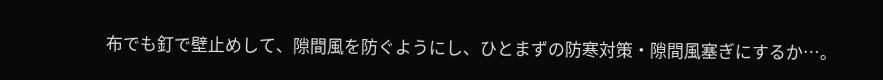布でも釘で壁止めして、隙間風を防ぐようにし、ひとまずの防寒対策・隙間風塞ぎにするか…。